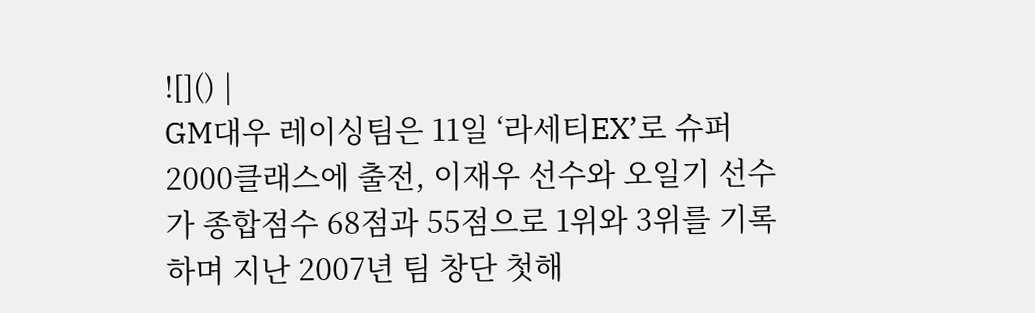![]() |
GM대우 레이싱팀은 11일 ‘라세티EX’로 슈퍼2000클래스에 출전, 이재우 선수와 오일기 선수가 종합점수 68점과 55점으로 1위와 3위를 기록하며 지난 2007년 팀 창단 첫해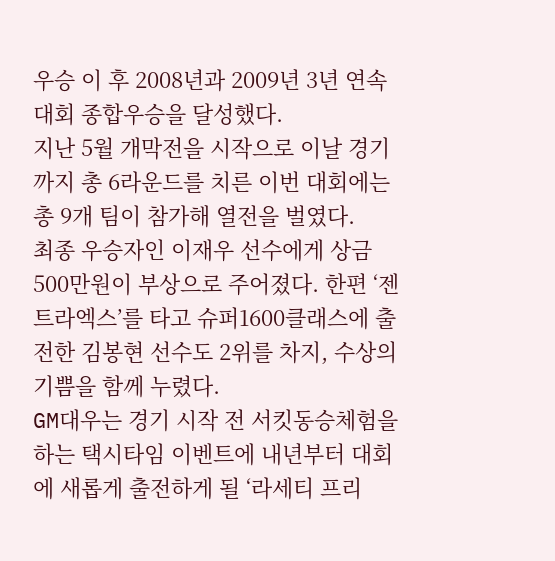우승 이 후 2008년과 2009년 3년 연속 대회 종합우승을 달성했다.
지난 5월 개막전을 시작으로 이날 경기까지 총 6라운드를 치른 이번 대회에는 총 9개 팀이 참가해 열전을 벌였다.
최종 우승자인 이재우 선수에게 상금 500만원이 부상으로 주어졌다. 한편 ‘젠트라엑스’를 타고 슈퍼1600클래스에 출전한 김봉현 선수도 2위를 차지, 수상의 기쁨을 함께 누렸다.
GM대우는 경기 시작 전 서킷동승체험을 하는 택시타임 이벤트에 내년부터 대회에 새롭게 출전하게 될 ‘라세티 프리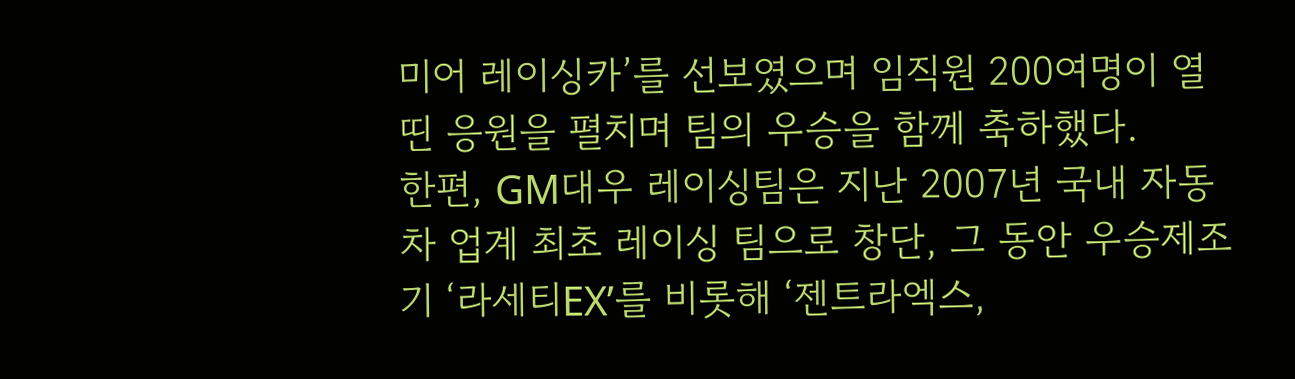미어 레이싱카’를 선보였으며 임직원 200여명이 열띤 응원을 펼치며 팀의 우승을 함께 축하했다.
한편, GM대우 레이싱팀은 지난 2007년 국내 자동차 업계 최초 레이싱 팀으로 창단, 그 동안 우승제조기 ‘라세티EX’를 비롯해 ‘젠트라엑스,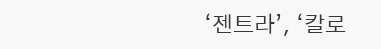‘젠트라’, ‘칼로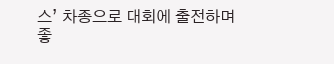스’ 차종으로 대회에 출전하며 좋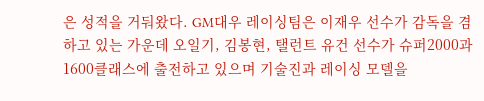은 성적을 거둬왔다. GM대우 레이싱팀은 이재우 선수가 감독을 겸하고 있는 가운데 오일기, 김봉현, 탤런트 유건 선수가 슈퍼2000과 1600클래스에 출전하고 있으며 기술진과 레이싱 모델을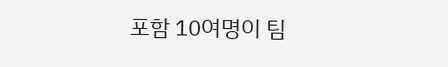포함 10여명이 팀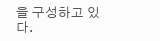을 구성하고 있다.